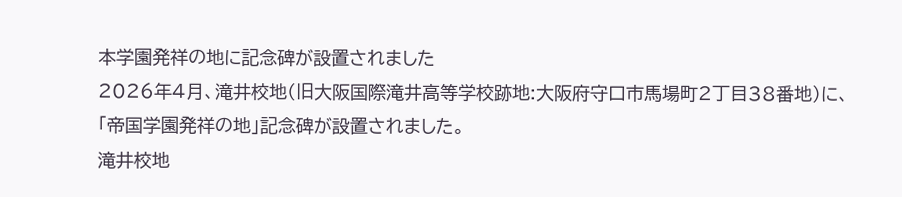本学園発祥の地に記念碑が設置されました
2026年4月、滝井校地(旧大阪国際滝井高等学校跡地:大阪府守口市馬場町2丁目38番地)に、「帝国学園発祥の地」記念碑が設置されました。
滝井校地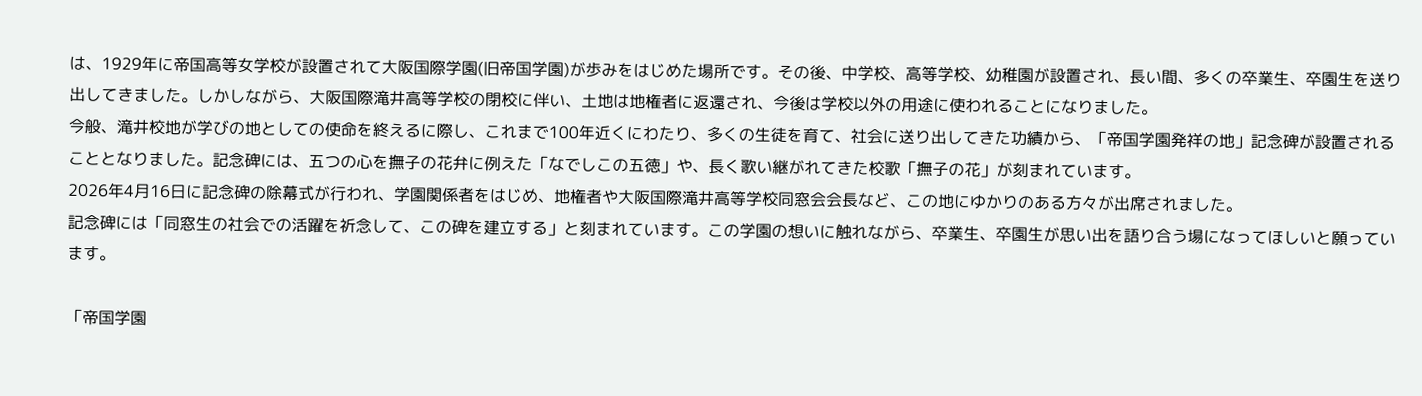は、1929年に帝国高等女学校が設置されて大阪国際学園(旧帝国学園)が歩みをはじめた場所です。その後、中学校、高等学校、幼稚園が設置され、長い間、多くの卒業生、卒園生を送り出してきました。しかしながら、大阪国際滝井高等学校の閉校に伴い、土地は地権者に返還され、今後は学校以外の用途に使われることになりました。
今般、滝井校地が学びの地としての使命を終えるに際し、これまで100年近くにわたり、多くの生徒を育て、社会に送り出してきた功績から、「帝国学園発祥の地」記念碑が設置されることとなりました。記念碑には、五つの心を撫子の花弁に例えた「なでしこの五徳」や、長く歌い継がれてきた校歌「撫子の花」が刻まれています。
2026年4月16日に記念碑の除幕式が行われ、学園関係者をはじめ、地権者や大阪国際滝井高等学校同窓会会長など、この地にゆかりのある方々が出席されました。
記念碑には「同窓生の社会での活躍を祈念して、この碑を建立する」と刻まれています。この学園の想いに触れながら、卒業生、卒園生が思い出を語り合う場になってほしいと願っています。

「帝国学園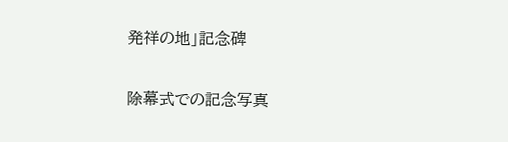発祥の地」記念碑

除幕式での記念写真